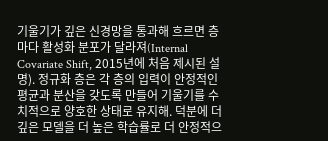기울기가 깊은 신경망을 통과해 흐르면 층마다 활성화 분포가 달라져(Internal Covariate Shift, 2015년에 처음 제시된 설명). 정규화 층은 각 층의 입력이 안정적인 평균과 분산을 갖도록 만들어 기울기를 수치적으로 양호한 상태로 유지해. 덕분에 더 깊은 모델을 더 높은 학습률로 더 안정적으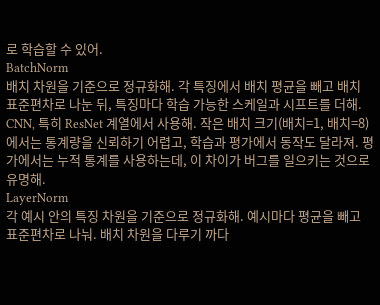로 학습할 수 있어.
BatchNorm
배치 차원을 기준으로 정규화해. 각 특징에서 배치 평균을 빼고 배치 표준편차로 나눈 뒤, 특징마다 학습 가능한 스케일과 시프트를 더해. CNN, 특히 ResNet 계열에서 사용해. 작은 배치 크기(배치=1, 배치=8)에서는 통계량을 신뢰하기 어렵고, 학습과 평가에서 동작도 달라져. 평가에서는 누적 통계를 사용하는데, 이 차이가 버그를 일으키는 것으로 유명해.
LayerNorm
각 예시 안의 특징 차원을 기준으로 정규화해. 예시마다 평균을 빼고 표준편차로 나눠. 배치 차원을 다루기 까다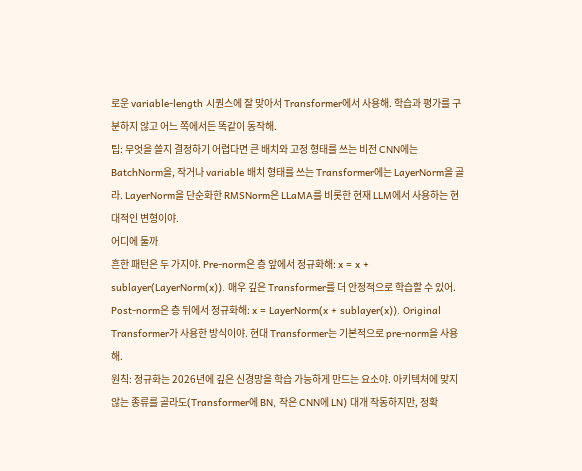로운 variable-length 시퀀스에 잘 맞아서 Transformer에서 사용해. 학습과 평가를 구분하지 않고 어느 쪽에서든 똑같이 동작해.
팁: 무엇을 쓸지 결정하기 어렵다면 큰 배치와 고정 형태를 쓰는 비전 CNN에는 BatchNorm을, 작거나 variable 배치 형태를 쓰는 Transformer에는 LayerNorm을 골라. LayerNorm을 단순화한 RMSNorm은 LLaMA를 비롯한 현재 LLM에서 사용하는 현대적인 변형이야.
어디에 둘까
흔한 패턴은 두 가지야. Pre-norm은 층 앞에서 정규화해: x = x + sublayer(LayerNorm(x)). 매우 깊은 Transformer를 더 안정적으로 학습할 수 있어. Post-norm은 층 뒤에서 정규화해: x = LayerNorm(x + sublayer(x)). Original Transformer가 사용한 방식이야. 현대 Transformer는 기본적으로 pre-norm을 사용해.
원칙: 정규화는 2026년에 깊은 신경망을 학습 가능하게 만드는 요소야. 아키텍처에 맞지 않는 종류를 골라도(Transformer에 BN, 작은 CNN에 LN) 대개 작동하지만, 정확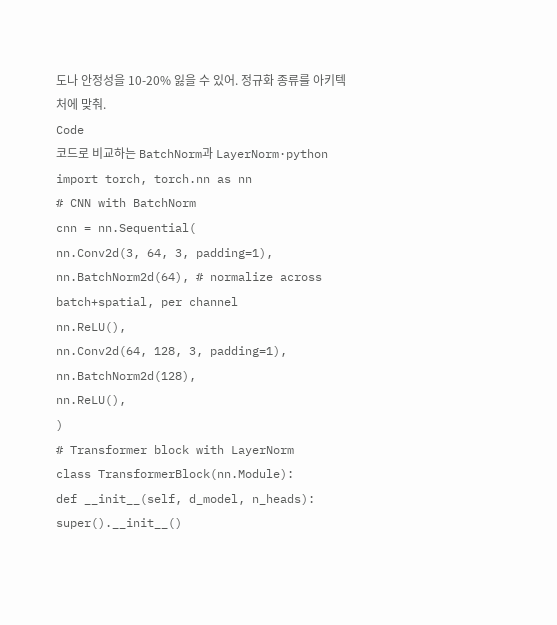도나 안정성을 10-20% 잃을 수 있어. 정규화 종류를 아키텍처에 맞춰.
Code
코드로 비교하는 BatchNorm과 LayerNorm·python
import torch, torch.nn as nn
# CNN with BatchNorm
cnn = nn.Sequential(
nn.Conv2d(3, 64, 3, padding=1),
nn.BatchNorm2d(64), # normalize across batch+spatial, per channel
nn.ReLU(),
nn.Conv2d(64, 128, 3, padding=1),
nn.BatchNorm2d(128),
nn.ReLU(),
)
# Transformer block with LayerNorm
class TransformerBlock(nn.Module):
def __init__(self, d_model, n_heads):
super().__init__()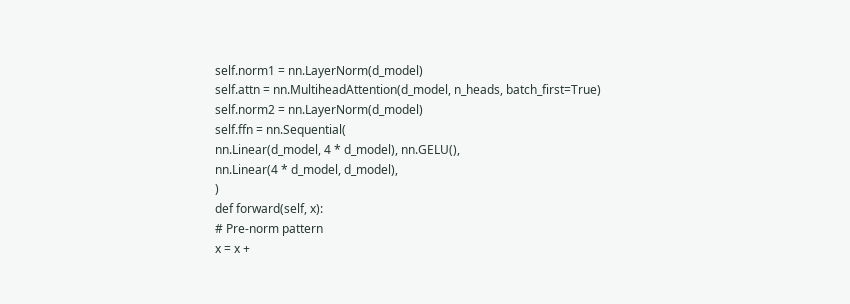self.norm1 = nn.LayerNorm(d_model)
self.attn = nn.MultiheadAttention(d_model, n_heads, batch_first=True)
self.norm2 = nn.LayerNorm(d_model)
self.ffn = nn.Sequential(
nn.Linear(d_model, 4 * d_model), nn.GELU(),
nn.Linear(4 * d_model, d_model),
)
def forward(self, x):
# Pre-norm pattern
x = x +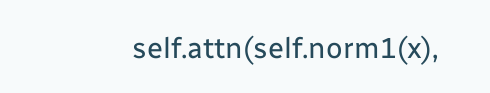self.attn(self.norm1(x),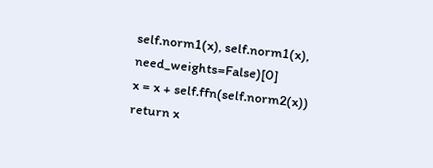self.norm1(x), self.norm1(x), need_weights=False)[0]
x = x + self.ffn(self.norm2(x))
return x